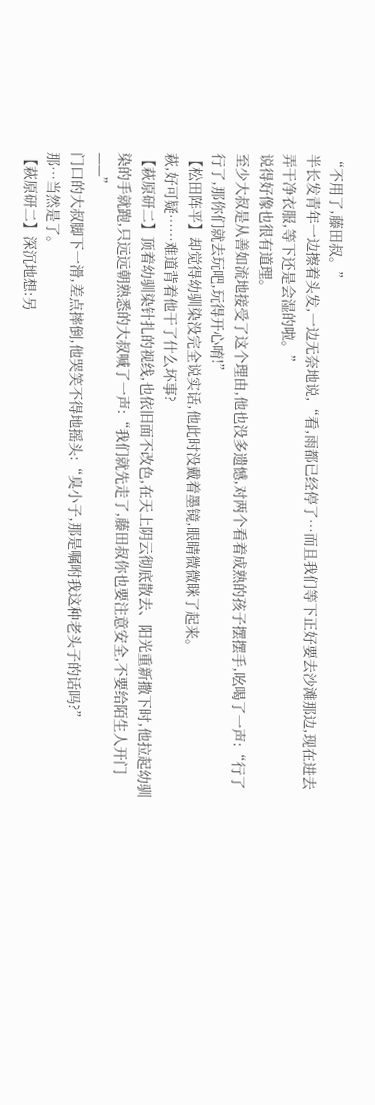“不用了,藤田叔。”
半长发青年一边擦着头发,一边无奈地说,“看,雨都已经停了…而且我们等下正好要去沙滩那边,现在进去弄干净衣服,等下还是会湿的啦。”
说得好像也很有道理。
至少大叔是从善如流地接受了这个理由,他也没多遗憾,对两个看着成熟的孩子摆摆手,吆喝了一声:“行了行了,那你们就去玩吧,玩得开心唷!”
【松田阵平】却觉得幼驯染没完全说实话,他此时没戴着墨镜,眼睛微微眯了起来。
萩,好可疑……难道背着他干了什么坏事?
【萩原研二】顶着幼驯染针扎的视线,也依旧面不改色,在天上阴云彻底散去、阳光重新撒下时,他拉起幼驯染的手就跑,只远远朝熟悉的大叔喊了一声:“我们就先走了,藤田叔你也要注意安全,不要给陌生人开门——”
门口的大叔脚下一滑,差点摔倒,他哭笑不得地摇头:“臭小子,那是嘱咐我这种老头子的话吗?”
那…当然是了。
【萩原研二】深沉地想:另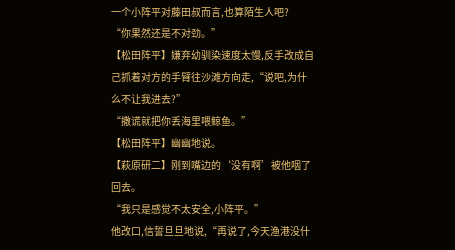一个小阵平对藤田叔而言,也算陌生人吧?
“你果然还是不对劲。”
【松田阵平】嫌弃幼驯染速度太慢,反手改成自己抓着对方的手臂往沙滩方向走,“说吧,为什么不让我进去?”
“撒谎就把你丢海里喂鲸鱼。”
【松田阵平】幽幽地说。
【萩原研二】刚到嘴边的‘没有啊’被他咽了回去。
“我只是感觉不太安全,小阵平。”
他改口,信誓旦旦地说,“再说了,今天渔港没什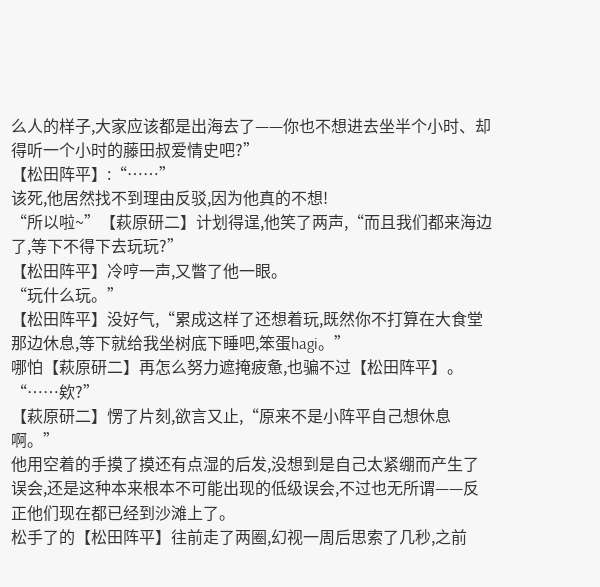么人的样子,大家应该都是出海去了——你也不想进去坐半个小时、却得听一个小时的藤田叔爱情史吧?”
【松田阵平】:“……”
该死,他居然找不到理由反驳,因为他真的不想!
“所以啦~”【萩原研二】计划得逞,他笑了两声,“而且我们都来海边了,等下不得下去玩玩?”
【松田阵平】冷哼一声,又瞥了他一眼。
“玩什么玩。”
【松田阵平】没好气,“累成这样了还想着玩,既然你不打算在大食堂那边休息,等下就给我坐树底下睡吧,笨蛋hagi。”
哪怕【萩原研二】再怎么努力遮掩疲惫,也骗不过【松田阵平】。
“……欸?”
【萩原研二】愣了片刻,欲言又止,“原来不是小阵平自己想休息啊。”
他用空着的手摸了摸还有点湿的后发,没想到是自己太紧绷而产生了误会,还是这种本来根本不可能出现的低级误会,不过也无所谓——反正他们现在都已经到沙滩上了。
松手了的【松田阵平】往前走了两圈,幻视一周后思索了几秒,之前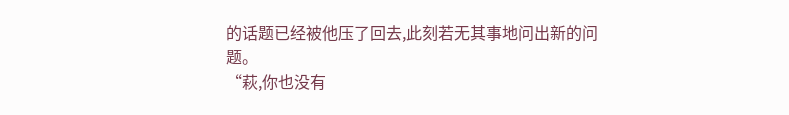的话题已经被他压了回去,此刻若无其事地问出新的问题。
“萩,你也没有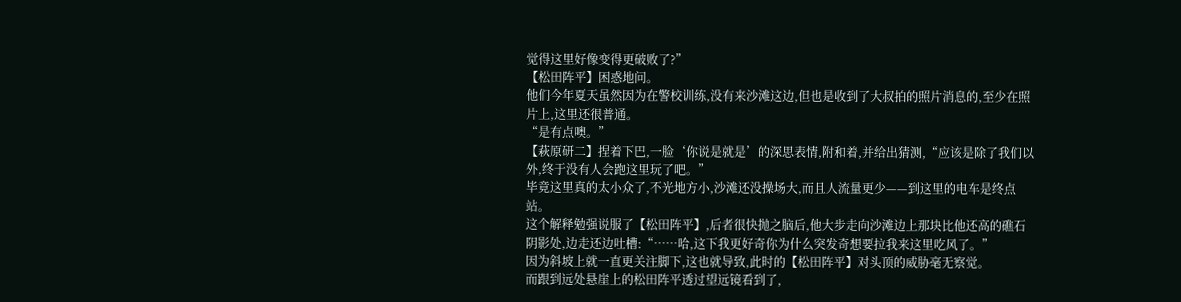觉得这里好像变得更破败了?”
【松田阵平】困惑地问。
他们今年夏天虽然因为在警校训练,没有来沙滩这边,但也是收到了大叔拍的照片消息的,至少在照片上,这里还很普通。
“是有点噢。”
【萩原研二】捏着下巴,一脸‘你说是就是’的深思表情,附和着,并给出猜测,“应该是除了我们以外,终于没有人会跑这里玩了吧。”
毕竟这里真的太小众了,不光地方小,沙滩还没操场大,而且人流量更少——到这里的电车是终点站。
这个解释勉强说服了【松田阵平】,后者很快抛之脑后,他大步走向沙滩边上那块比他还高的礁石阴影处,边走还边吐槽:“……哈,这下我更好奇你为什么突发奇想要拉我来这里吃风了。”
因为斜坡上就一直更关注脚下,这也就导致,此时的【松田阵平】对头顶的威胁毫无察觉。
而跟到远处悬崖上的松田阵平透过望远镜看到了,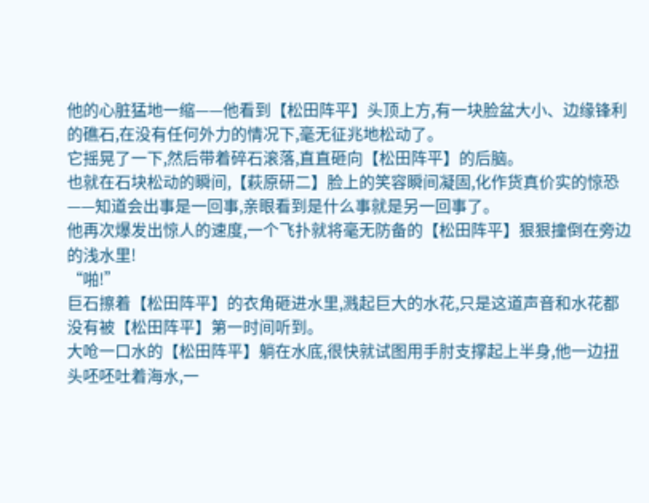他的心脏猛地一缩——他看到【松田阵平】头顶上方,有一块脸盆大小、边缘锋利的礁石,在没有任何外力的情况下,毫无征兆地松动了。
它摇晃了一下,然后带着碎石滚落,直直砸向【松田阵平】的后脑。
也就在石块松动的瞬间,【萩原研二】脸上的笑容瞬间凝固,化作货真价实的惊恐——知道会出事是一回事,亲眼看到是什么事就是另一回事了。
他再次爆发出惊人的速度,一个飞扑就将毫无防备的【松田阵平】狠狠撞倒在旁边的浅水里!
“啪!”
巨石擦着【松田阵平】的衣角砸进水里,溅起巨大的水花,只是这道声音和水花都没有被【松田阵平】第一时间听到。
大呛一口水的【松田阵平】躺在水底,很快就试图用手肘支撑起上半身,他一边扭头呸呸吐着海水,一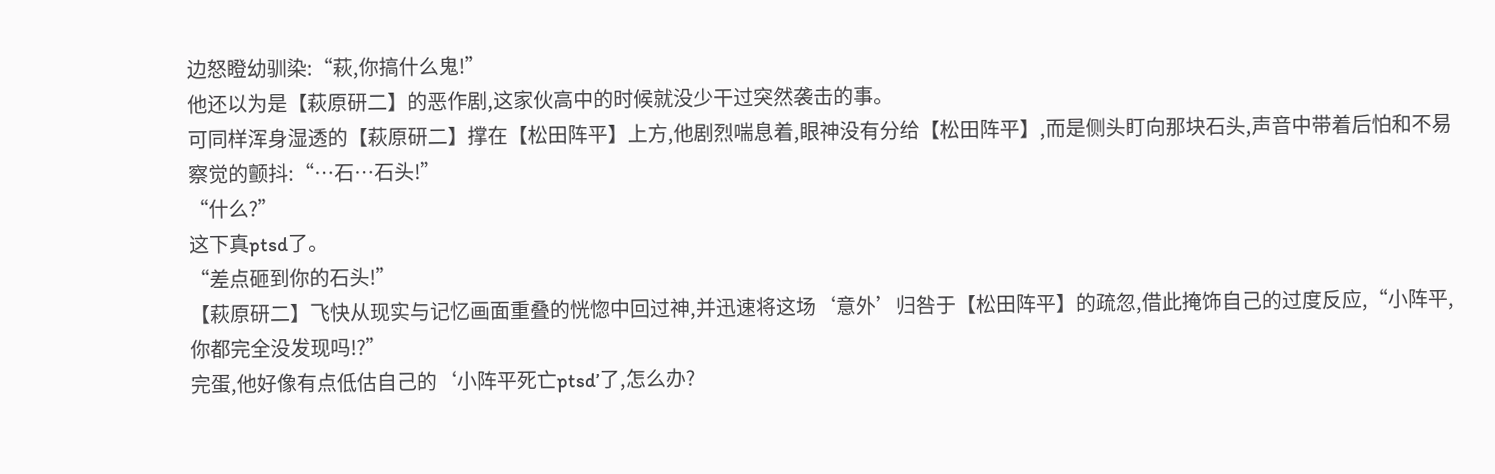边怒瞪幼驯染:“萩,你搞什么鬼!”
他还以为是【萩原研二】的恶作剧,这家伙高中的时候就没少干过突然袭击的事。
可同样浑身湿透的【萩原研二】撑在【松田阵平】上方,他剧烈喘息着,眼神没有分给【松田阵平】,而是侧头盯向那块石头,声音中带着后怕和不易察觉的颤抖:“…石…石头!”
“什么?”
这下真ptsd了。
“差点砸到你的石头!”
【萩原研二】飞快从现实与记忆画面重叠的恍惚中回过神,并迅速将这场‘意外’归咎于【松田阵平】的疏忽,借此掩饰自己的过度反应,“小阵平,你都完全没发现吗!?”
完蛋,他好像有点低估自己的‘小阵平死亡ptsd’了,怎么办?